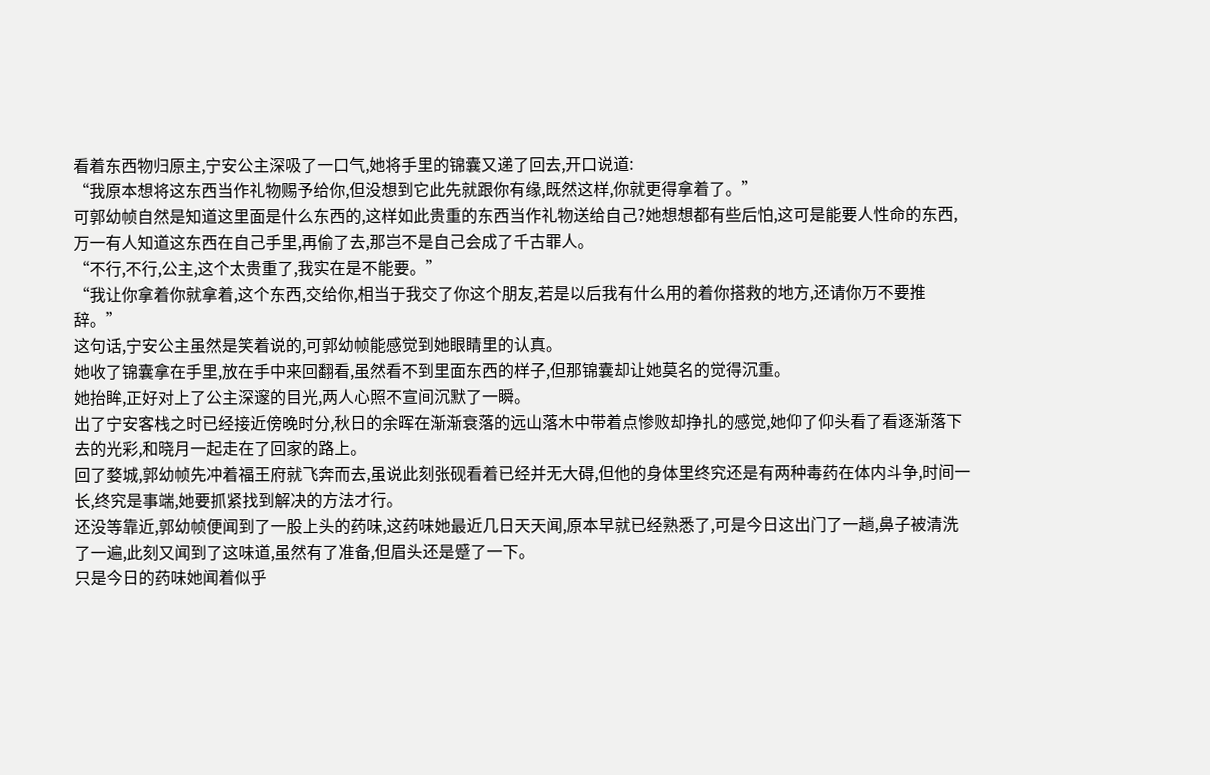看着东西物归原主,宁安公主深吸了一口气,她将手里的锦囊又递了回去,开口说道:
“我原本想将这东西当作礼物赐予给你,但没想到它此先就跟你有缘,既然这样,你就更得拿着了。”
可郭幼帧自然是知道这里面是什么东西的,这样如此贵重的东西当作礼物送给自己?她想想都有些后怕,这可是能要人性命的东西,万一有人知道这东西在自己手里,再偷了去,那岂不是自己会成了千古罪人。
“不行,不行,公主,这个太贵重了,我实在是不能要。”
“我让你拿着你就拿着,这个东西,交给你,相当于我交了你这个朋友,若是以后我有什么用的着你搭救的地方,还请你万不要推辞。”
这句话,宁安公主虽然是笑着说的,可郭幼帧能感觉到她眼睛里的认真。
她收了锦囊拿在手里,放在手中来回翻看,虽然看不到里面东西的样子,但那锦囊却让她莫名的觉得沉重。
她抬眸,正好对上了公主深邃的目光,两人心照不宣间沉默了一瞬。
出了宁安客栈之时已经接近傍晚时分,秋日的余晖在渐渐衰落的远山落木中带着点惨败却挣扎的感觉,她仰了仰头看了看逐渐落下去的光彩,和晓月一起走在了回家的路上。
回了婺城,郭幼帧先冲着福王府就飞奔而去,虽说此刻张砚看着已经并无大碍,但他的身体里终究还是有两种毒药在体内斗争,时间一长,终究是事端,她要抓紧找到解决的方法才行。
还没等靠近,郭幼帧便闻到了一股上头的药味,这药味她最近几日天天闻,原本早就已经熟悉了,可是今日这出门了一趟,鼻子被清洗了一遍,此刻又闻到了这味道,虽然有了准备,但眉头还是蹙了一下。
只是今日的药味她闻着似乎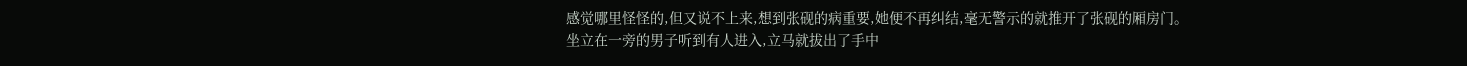感觉哪里怪怪的,但又说不上来,想到张砚的病重要,她便不再纠结,毫无警示的就推开了张砚的厢房门。
坐立在一旁的男子听到有人进入,立马就拔出了手中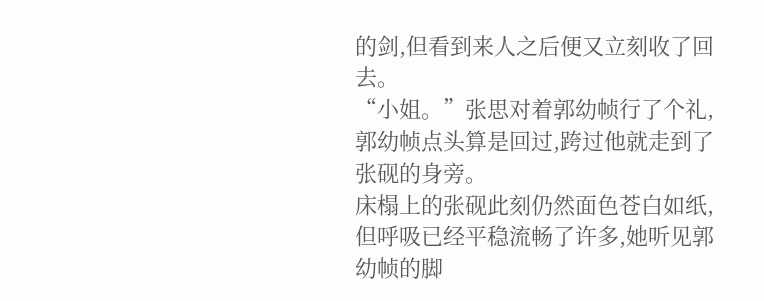的剑,但看到来人之后便又立刻收了回去。
“小姐。”张思对着郭幼帧行了个礼,郭幼帧点头算是回过,跨过他就走到了张砚的身旁。
床榻上的张砚此刻仍然面色苍白如纸,但呼吸已经平稳流畅了许多,她听见郭幼帧的脚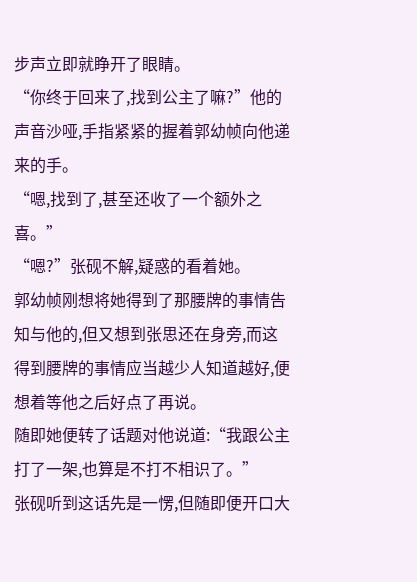步声立即就睁开了眼睛。
“你终于回来了,找到公主了嘛?”他的声音沙哑,手指紧紧的握着郭幼帧向他递来的手。
“嗯,找到了,甚至还收了一个额外之喜。”
“嗯?”张砚不解,疑惑的看着她。
郭幼帧刚想将她得到了那腰牌的事情告知与他的,但又想到张思还在身旁,而这得到腰牌的事情应当越少人知道越好,便想着等他之后好点了再说。
随即她便转了话题对他说道:“我跟公主打了一架,也算是不打不相识了。”
张砚听到这话先是一愣,但随即便开口大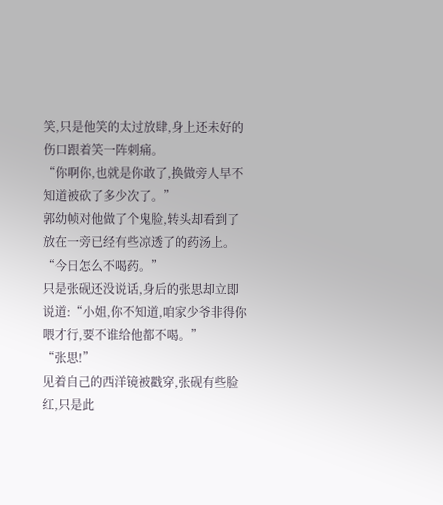笑,只是他笑的太过放肆,身上还未好的伤口跟着笑一阵刺痛。
“你啊你,也就是你敢了,换做旁人早不知道被砍了多少次了。”
郭幼帧对他做了个鬼脸,转头却看到了放在一旁已经有些凉透了的药汤上。
“今日怎么不喝药。”
只是张砚还没说话,身后的张思却立即说道:“小姐,你不知道,咱家少爷非得你喂才行,要不谁给他都不喝。”
“张思!”
见着自己的西洋镜被戳穿,张砚有些脸红,只是此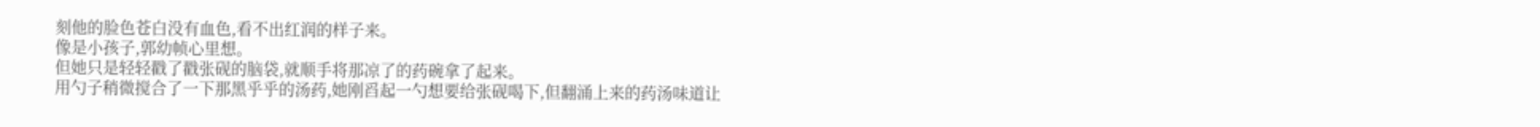刻他的脸色苍白没有血色,看不出红润的样子来。
像是小孩子,郭幼帧心里想。
但她只是轻轻戳了戳张砚的脑袋,就顺手将那凉了的药碗拿了起来。
用勺子稍微搅合了一下那黑乎乎的汤药,她刚舀起一勺想要给张砚喝下,但翻涌上来的药汤味道让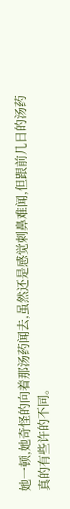她一顿,她奇怪的向着那汤药闻去,虽然还是感觉刺鼻难闻,但跟前几日的汤药真的有些许的不同。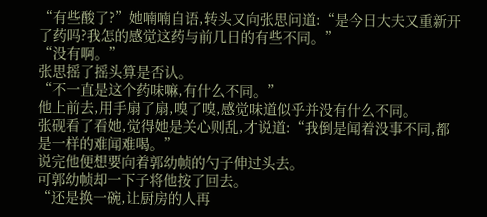“有些酸了?”她喃喃自语,转头又向张思问道:“是今日大夫又重新开了药吗?我怎的感觉这药与前几日的有些不同。”
“没有啊。”
张思摇了摇头算是否认。
“不一直是这个药味嘛,有什么不同。”
他上前去,用手扇了扇,嗅了嗅,感觉味道似乎并没有什么不同。
张砚看了看她,觉得她是关心则乱,才说道:“我倒是闻着没事不同,都是一样的难闻难喝。”
说完他便想要向着郭幼帧的勺子伸过头去。
可郭幼帧却一下子将他按了回去。
“还是换一碗,让厨房的人再